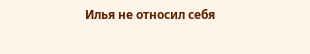Илья не относил себя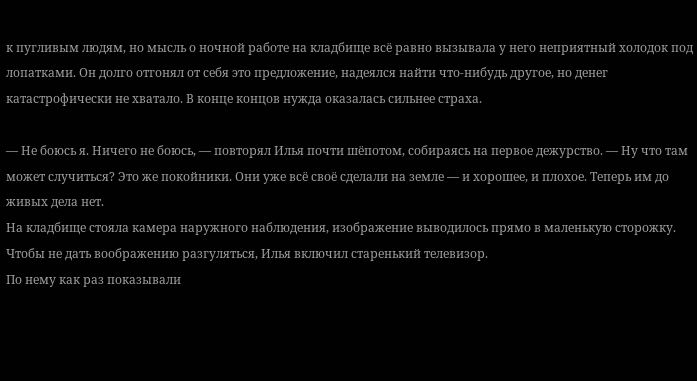к пугливым людям, но мысль о ночной работе на кладбище всё равно вызывала у него неприятный холодок под лопатками. Он долго отгонял от себя это предложение, надеялся найти что-нибудь другое, но денег катастрофически не хватало. В конце концов нужда оказалась сильнее страха.

— Не боюсь я. Ничего не боюсь, — повторял Илья почти шёпотом, собираясь на первое дежурство. — Ну что там может случиться? Это же покойники. Они уже всё своё сделали на земле — и хорошее, и плохое. Теперь им до живых дела нет.
На кладбище стояла камера наружного наблюдения, изображение выводилось прямо в маленькую сторожку. Чтобы не дать воображению разгуляться, Илья включил старенький телевизор.
По нему как раз показывали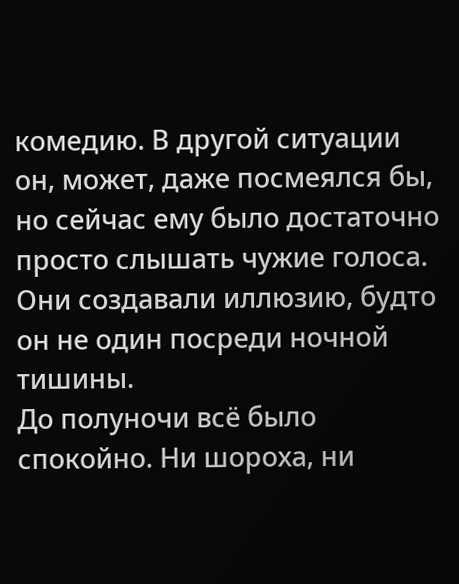комедию. В другой ситуации он, может, даже посмеялся бы, но сейчас ему было достаточно просто слышать чужие голоса. Они создавали иллюзию, будто он не один посреди ночной тишины.
До полуночи всё было спокойно. Ни шороха, ни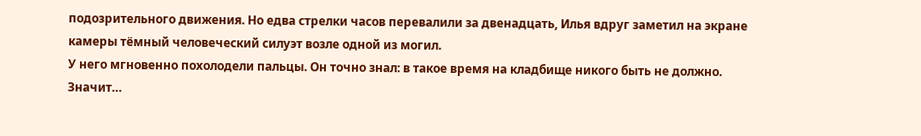подозрительного движения. Но едва стрелки часов перевалили за двенадцать, Илья вдруг заметил на экране камеры тёмный человеческий силуэт возле одной из могил.
У него мгновенно похолодели пальцы. Он точно знал: в такое время на кладбище никого быть не должно. Значит…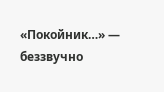«Покойник…» — беззвучно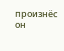произнёс он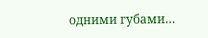одними губами…